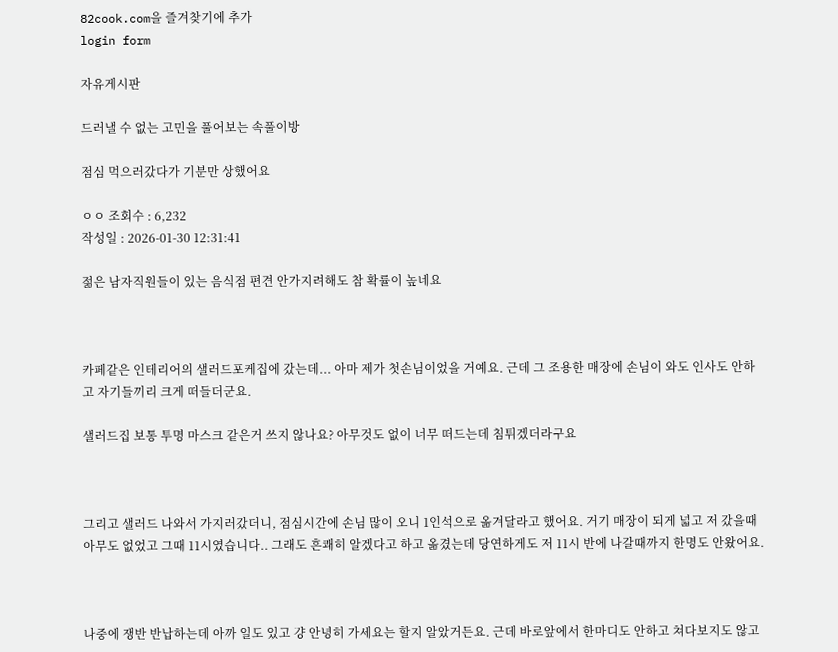82cook.com을 즐겨찾기에 추가
login form

자유게시판

드러낼 수 없는 고민을 풀어보는 속풀이방

점심 먹으러갔다가 기분만 상했어요

ㅇㅇ 조회수 : 6,232
작성일 : 2026-01-30 12:31:41

젊은 남자직원들이 있는 음식점 편견 안가지려해도 참 확률이 높네요



카페같은 인테리어의 샐러드포케집에 갔는데... 아마 제가 첫손님이었을 거예요. 근데 그 조용한 매장에 손님이 와도 인사도 안하고 자기들끼리 크게 떠들더군요.

샐러드집 보통 투명 마스크 같은거 쓰지 않나요? 아무것도 없이 너무 떠드는데 침튀겠더라구요



그리고 샐러드 나와서 가지러갔더니, 점심시간에 손님 많이 오니 1인석으로 옮겨달라고 했어요. 거기 매장이 되게 넓고 저 갔을때 아무도 없었고 그때 11시였습니다.. 그래도 흔쾌히 알겠다고 하고 옮겼는데 당연하게도 저 11시 반에 나갈때까지 한명도 안왔어요.



나중에 쟁반 반납하는데 아까 일도 있고 걍 안녕히 가세요는 할지 알았거든요. 근데 바로앞에서 한마디도 안하고 쳐다보지도 않고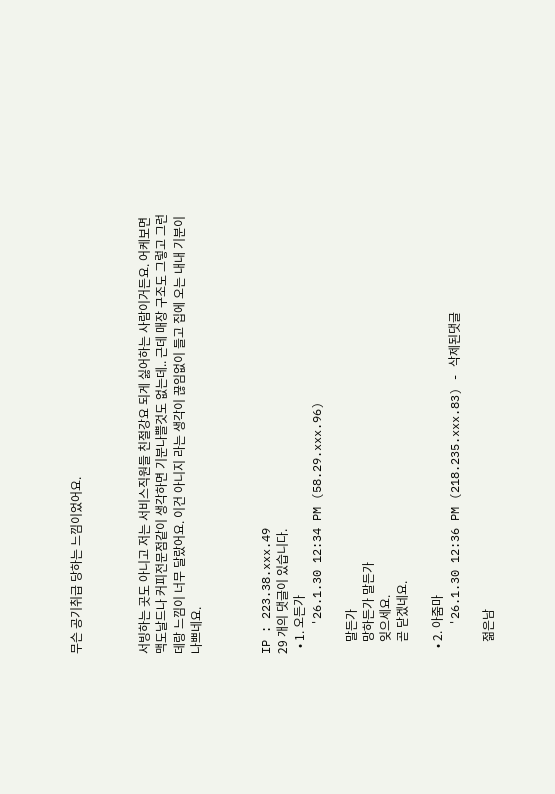무슨 공기취급 당하는 느낌이었어요.



서빙하는 곳도 아니고 저는 서비스직원들 친절강요 되게 싫어하는 사람이거든요. 어케보면 맥도날드나 커피전문점같이 생각하면 기분나쁠것도 없는데.. 근데 매장 구조도 그렇고 그런데랑 느낌이 너무 달랐어요. 이건 아니지 라는 생각이 끊임없이 들고 집에 오는 내내 기분이 나쁘네요.



IP : 223.38.xxx.49
29 개의 댓글이 있습니다.
  • 1. 오든가
    '26.1.30 12:34 PM (58.29.xxx.96)

    말든가
    망하든가 말든가
    잊으세요.
    곧 닫겠네요.

  • 2. 아줌마
    '26.1.30 12:36 PM (218.235.xxx.83) - 삭제된댓글

    젊은남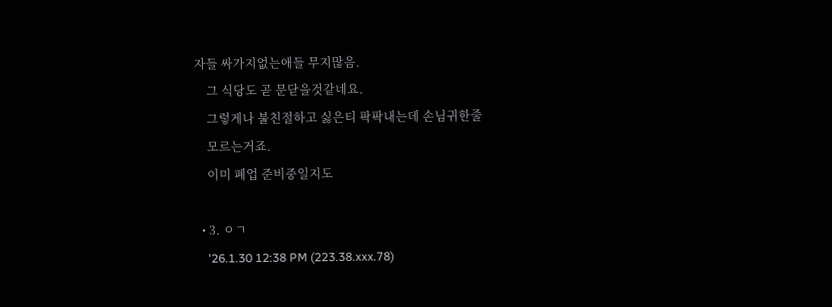자들 싸가지없는애들 무지많음.
    그 식당도 곧 문닫을것같네요.
    그렇게나 불친절하고 싫은티 팍팍내는데 손님귀한줄
    모르는거죠.
    이미 폐업 준비중일지도

  • 3. ㅇㄱ
    '26.1.30 12:38 PM (223.38.xxx.78)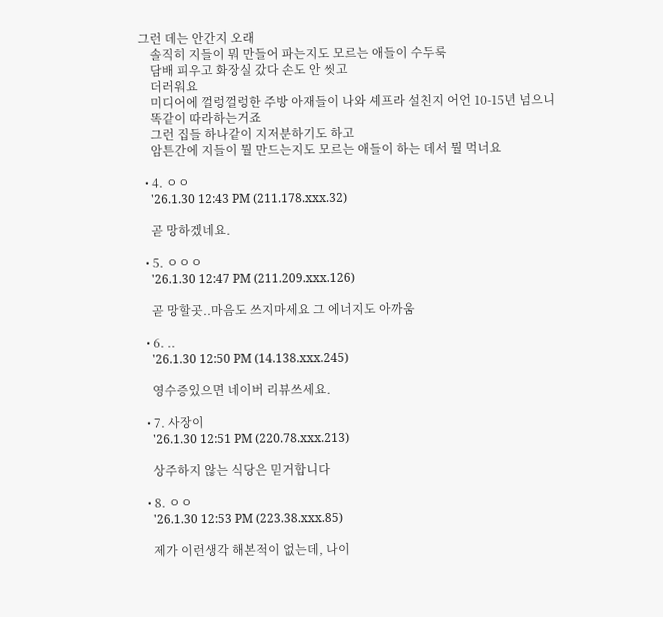그런 데는 안간지 오래
    솔직히 지들이 뭐 만들어 파는지도 모르는 애들이 수두룩
    담배 피우고 화장실 갔다 손도 안 씻고
    더러워요
    미디어에 껄렁껄렁한 주방 아재들이 나와 셰프라 설친지 어언 10-15년 넘으니
    똑같이 따라하는거죠
    그런 집들 하나같이 지저분하기도 하고
    암튼간에 지들이 뭘 만드는지도 모르는 애들이 하는 데서 뭘 먹너요

  • 4. ㅇㅇ
    '26.1.30 12:43 PM (211.178.xxx.32)

    곧 망하겠네요.

  • 5. ㅇㅇㅇ
    '26.1.30 12:47 PM (211.209.xxx.126)

    곧 망할곳..마음도 쓰지마세요 그 에너지도 아까움

  • 6. ..
    '26.1.30 12:50 PM (14.138.xxx.245)

    영수증있으면 네이버 리뷰쓰세요.

  • 7. 사장이
    '26.1.30 12:51 PM (220.78.xxx.213)

    상주하지 않는 식당은 믿거합니다

  • 8. ㅇㅇ
    '26.1.30 12:53 PM (223.38.xxx.85)

    제가 이런생각 해본적이 없는데, 나이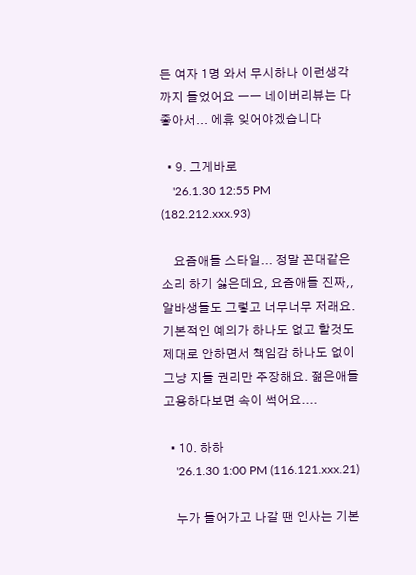든 여자 1명 와서 무시하나 이런생각까지 들었어요 ㅡㅡ 네이버리뷰는 다 좋아서... 에휴 잊어야겠습니다

  • 9. 그게바로
    '26.1.30 12:55 PM (182.212.xxx.93)

    요즘애들 스타일... 정말 꼰대같은 소리 하기 싫은데요, 요즘애들 진짜,, 알바생들도 그렇고 너무너무 저래요. 기본적인 예의가 하나도 없고 할것도 제대로 안하면서 책임감 하나도 없이 그냥 지들 권리만 주장해요. 젊은애들 고용하다보면 속이 썩어요....

  • 10. 하하
    '26.1.30 1:00 PM (116.121.xxx.21)

    누가 들어가고 나갈 땐 인사는 기본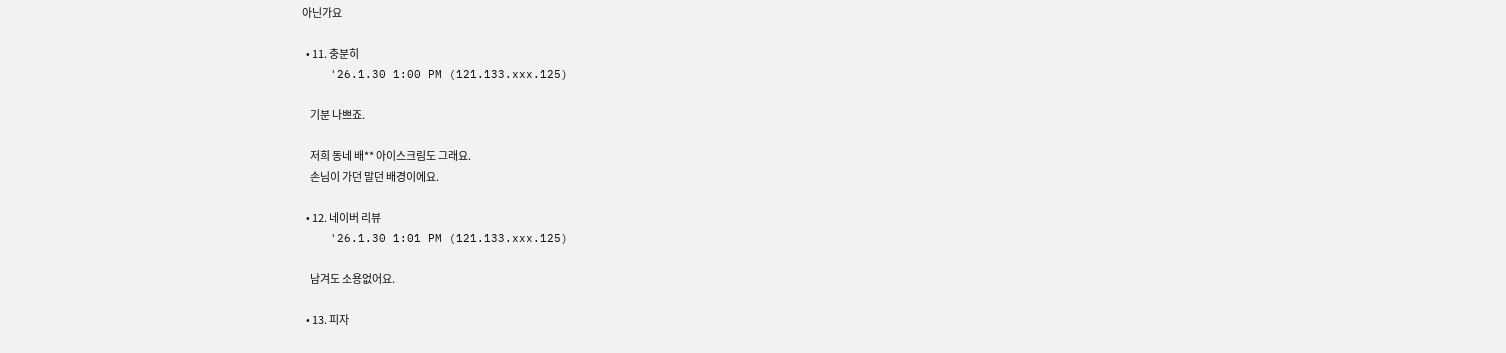아닌가요

  • 11. 충분히
    '26.1.30 1:00 PM (121.133.xxx.125)

    기분 나쁘죠.

    저희 동네 배** 아이스크림도 그래요.
    손님이 가던 말던 배경이에요.

  • 12. 네이버 리뷰
    '26.1.30 1:01 PM (121.133.xxx.125)

    남겨도 소용없어요.

  • 13. 피자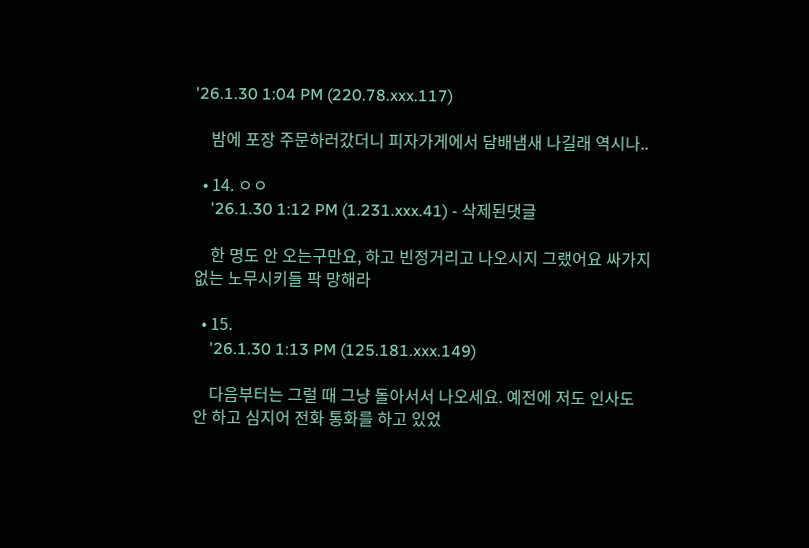'26.1.30 1:04 PM (220.78.xxx.117)

    밤에 포장 주문하러갔더니 피자가게에서 담배냄새 나길래 역시나..

  • 14. ㅇㅇ
    '26.1.30 1:12 PM (1.231.xxx.41) - 삭제된댓글

    한 명도 안 오는구만요, 하고 빈정거리고 나오시지 그랬어요 싸가지 없는 노무시키들 팍 망해라

  • 15.
    '26.1.30 1:13 PM (125.181.xxx.149)

    다음부터는 그럴 때 그냥 돌아서서 나오세요. 예전에 저도 인사도 안 하고 심지어 전화 통화를 하고 있었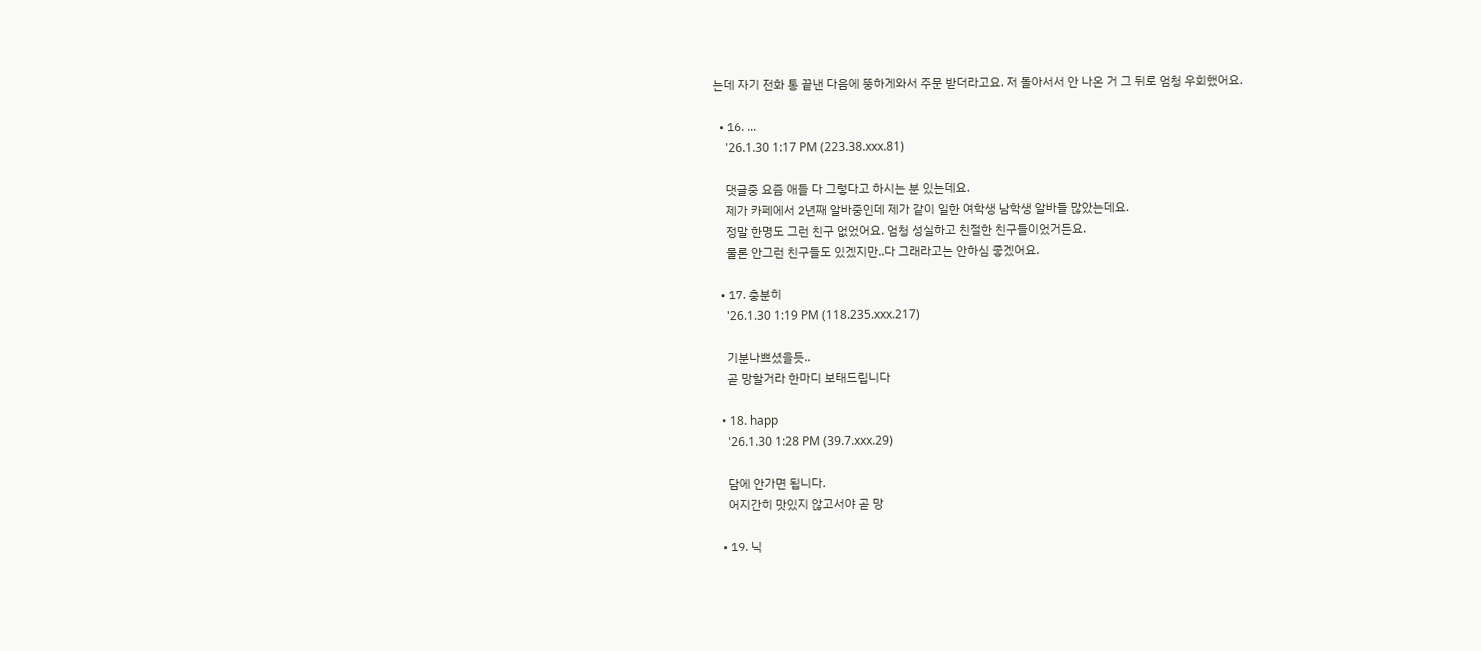는데 자기 전화 통 끝낸 다음에 뚱하게와서 주문 받더라고요. 저 돌아서서 안 나온 거 그 뒤로 엄청 우회했어요.

  • 16. ...
    '26.1.30 1:17 PM (223.38.xxx.81)

    댓글중 요즘 애들 다 그렇다고 하시는 분 있는데요.
    제가 카페에서 2년째 알바중인데 제가 같이 일한 여학생 남학생 알바들 많았는데요.
    정말 한명도 그런 친구 없었어요. 엄청 성실하고 친절한 친구들이었거든요.
    물론 안그런 친구들도 있겠지만..다 그래라고는 안하심 좋겠어요.

  • 17. 충분히
    '26.1.30 1:19 PM (118.235.xxx.217)

    기분나쁘셨을듯..
    곧 망할거라 한마디 보태드립니다

  • 18. happ
    '26.1.30 1:28 PM (39.7.xxx.29)

    담에 안가면 됩니다.
    어지간히 맛있지 않고서야 곧 망

  • 19. 닉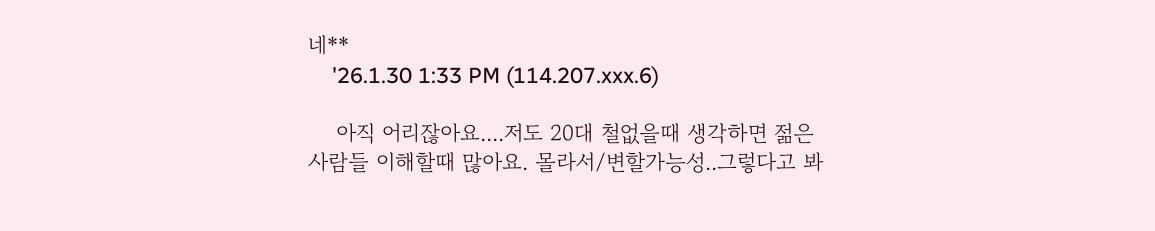네**
    '26.1.30 1:33 PM (114.207.xxx.6)

    아직 어리잖아요....저도 20대 철없을때 생각하면 젊은사람들 이해할때 많아요. 몰라서/변할가능성..그렇다고 봐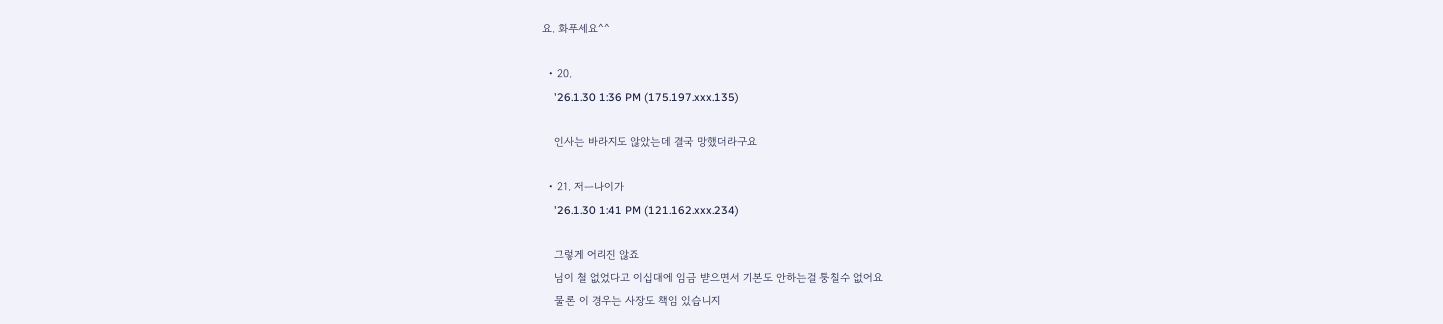요. 화푸세요^^

  • 20.
    '26.1.30 1:36 PM (175.197.xxx.135)

    인사는 바라지도 않았는데 결국 망했더라구요

  • 21. 저ㅡ나이가
    '26.1.30 1:41 PM (121.162.xxx.234)

    그렇게 어리진 않죠
    님이 철 없었다고 이십대에 임금 뱓으면서 기본도 안하는걸 퉁칠수 없어요
    물론 이 경우는 사장도 책임 있습니지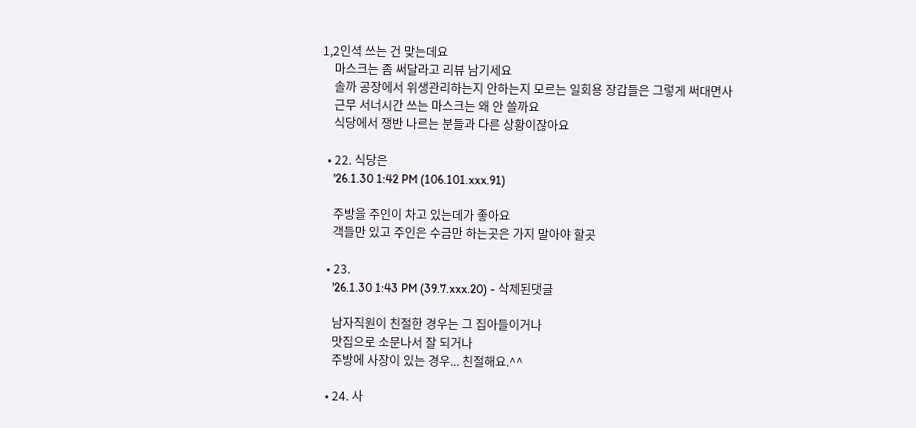1,2인셕 쓰는 건 맞는데요
    마스크는 좀 써달라고 리뷰 남기세요
    솔까 공장에서 위생관리하는지 안하는지 모르는 일회용 장갑들은 그렇게 써대면사
    근무 서너시간 쓰는 마스크는 왜 안 쓸까요
    식당에서 쟁반 나르는 분들과 다른 상황이잖아요

  • 22. 식당은
    '26.1.30 1:42 PM (106.101.xxx.91)

    주방을 주인이 차고 있는데가 좋아요
    객들만 있고 주인은 수금만 하는곳은 가지 말아야 할곳

  • 23.
    '26.1.30 1:43 PM (39.7.xxx.20) - 삭제된댓글

    남자직원이 친절한 경우는 그 집아들이거나
    맛집으로 소문나서 잘 되거나
    주방에 사장이 있는 경우... 친절해요.^^

  • 24. 사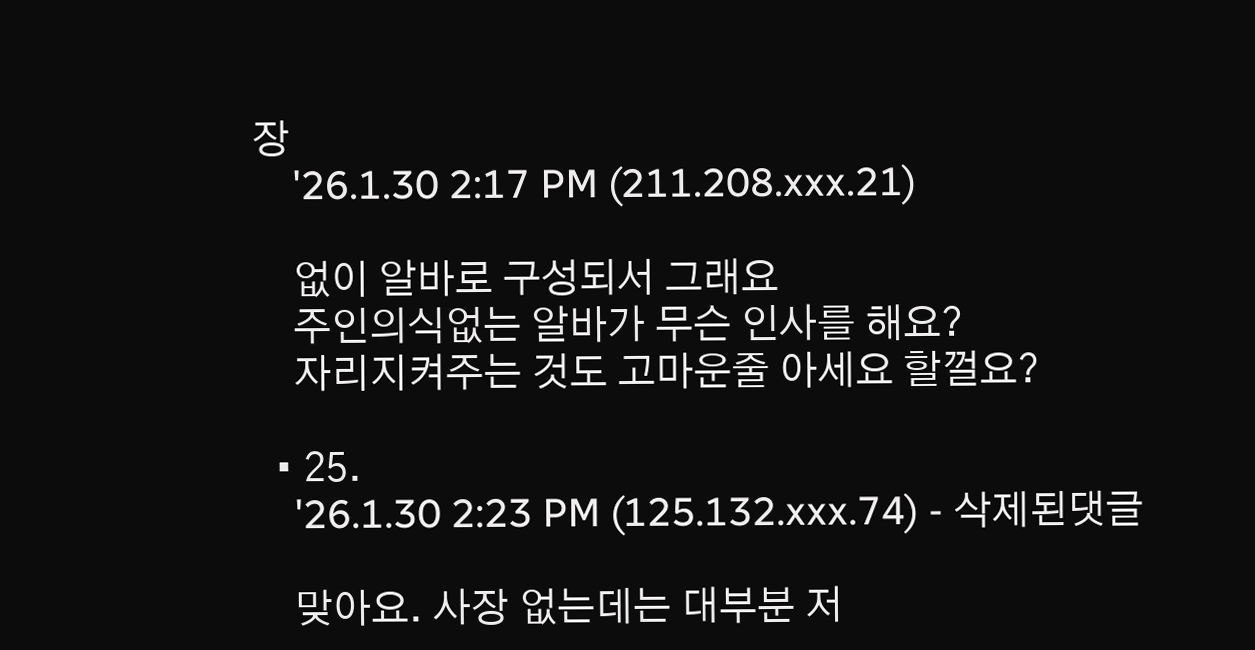장
    '26.1.30 2:17 PM (211.208.xxx.21)

    없이 알바로 구성되서 그래요
    주인의식없는 알바가 무슨 인사를 해요?
    자리지켜주는 것도 고마운줄 아세요 할껄요?

  • 25.
    '26.1.30 2:23 PM (125.132.xxx.74) - 삭제된댓글

    맞아요. 사장 없는데는 대부분 저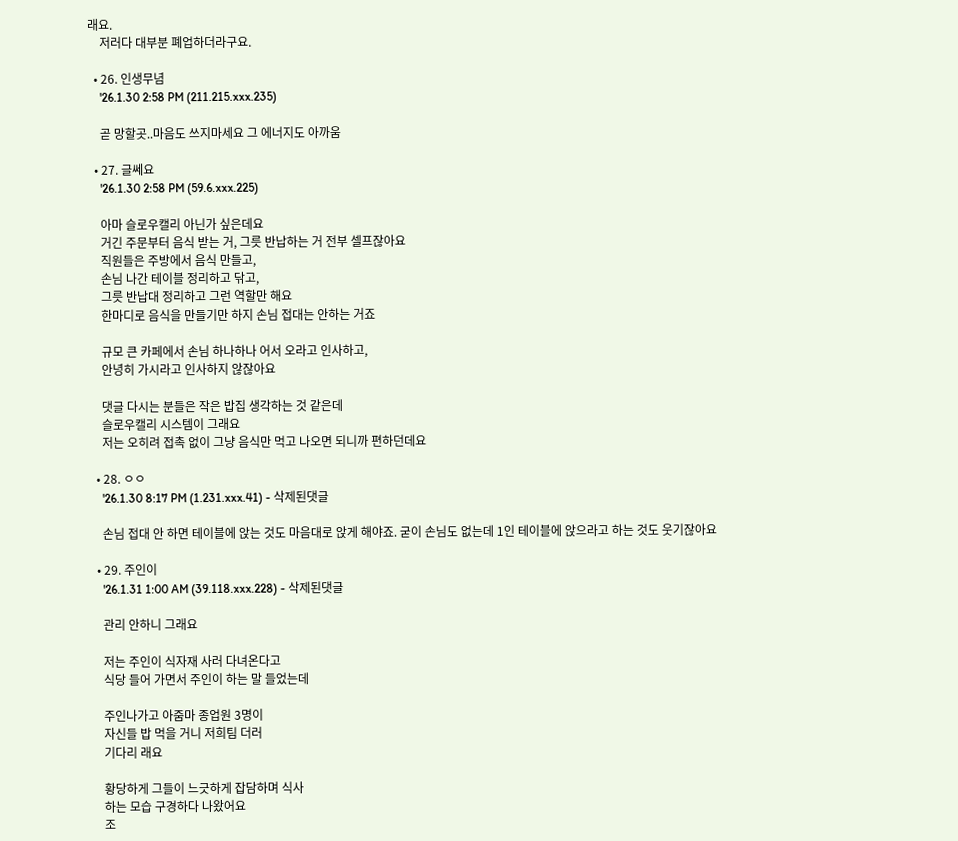래요.
    저러다 대부분 폐업하더라구요.

  • 26. 인생무념
    '26.1.30 2:58 PM (211.215.xxx.235)

    곧 망할곳..마음도 쓰지마세요 그 에너지도 아까움

  • 27. 글쎄요
    '26.1.30 2:58 PM (59.6.xxx.225)

    아마 슬로우캘리 아닌가 싶은데요
    거긴 주문부터 음식 받는 거, 그릇 반납하는 거 전부 셀프잖아요
    직원들은 주방에서 음식 만들고,
    손님 나간 테이블 정리하고 닦고,
    그릇 반납대 정리하고 그런 역할만 해요
    한마디로 음식을 만들기만 하지 손님 접대는 안하는 거죠

    규모 큰 카페에서 손님 하나하나 어서 오라고 인사하고,
    안녕히 가시라고 인사하지 않잖아요

    댓글 다시는 분들은 작은 밥집 생각하는 것 같은데
    슬로우캘리 시스템이 그래요
    저는 오히려 접촉 없이 그냥 음식만 먹고 나오면 되니까 편하던데요

  • 28. ㅇㅇ
    '26.1.30 8:17 PM (1.231.xxx.41) - 삭제된댓글

    손님 접대 안 하면 테이블에 앉는 것도 마음대로 앉게 해야죠. 굳이 손님도 없는데 1인 테이블에 앉으라고 하는 것도 웃기잖아요

  • 29. 주인이
    '26.1.31 1:00 AM (39.118.xxx.228) - 삭제된댓글

    관리 안하니 그래요

    저는 주인이 식자재 사러 다녀온다고
    식당 들어 가면서 주인이 하는 말 들었는데

    주인나가고 아줌마 종업원 3명이
    자신들 밥 먹을 거니 저희팀 더러
    기다리 래요

    황당하게 그들이 느긋하게 잡담하며 식사
    하는 모습 구경하다 나왔어요
    조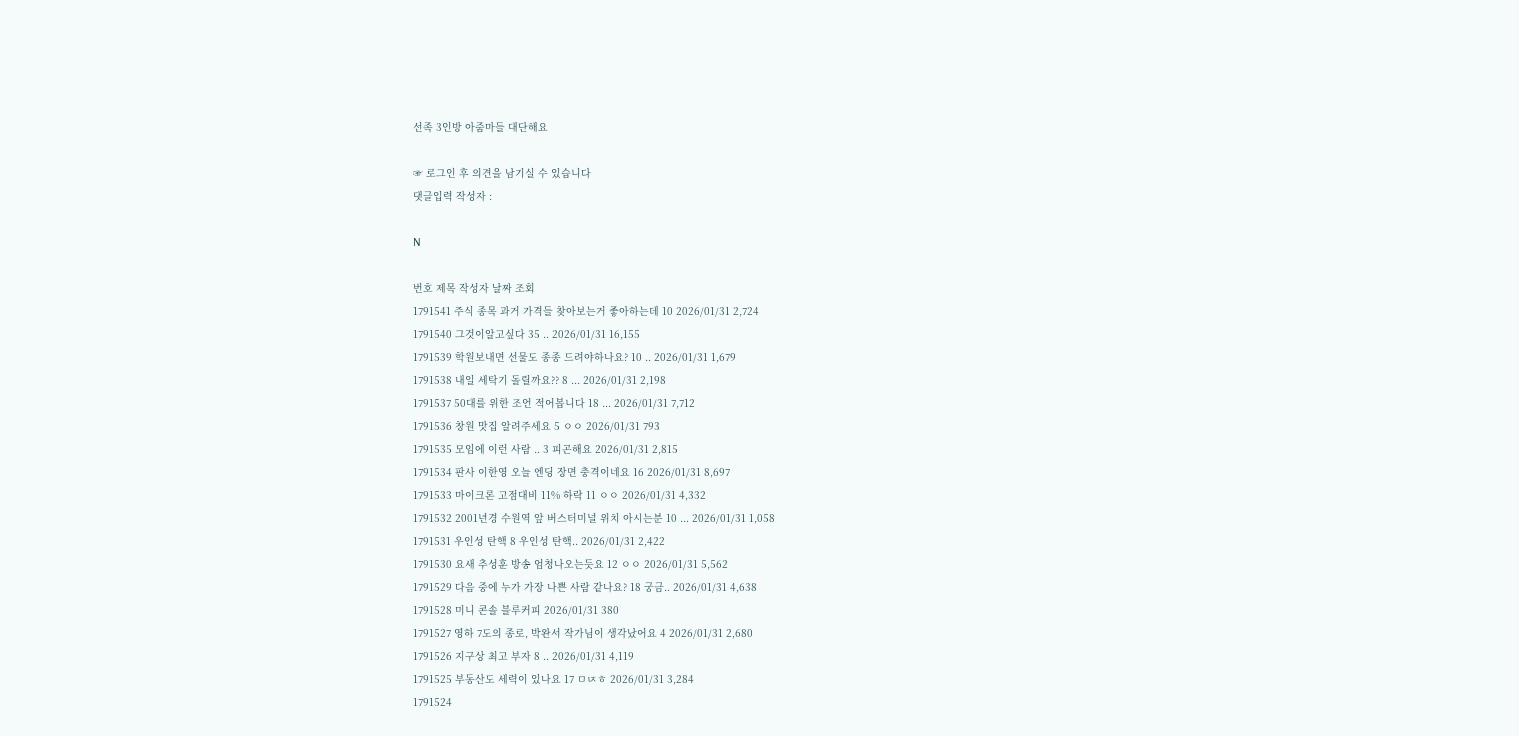선족 3인방 아줌마들 대단해요

☞ 로그인 후 의견을 남기실 수 있습니다
댓글입력 작성자 :

N

번호 제목 작성자 날짜 조회
1791541 주식 종목 과거 가격들 찾아보는거 좋아하는데 10 2026/01/31 2,724
1791540 그것이알고싶다 35 .. 2026/01/31 16,155
1791539 학원보내면 선물도 종종 드려야하나요? 10 .. 2026/01/31 1,679
1791538 내일 세탁기 돌릴까요?? 8 ... 2026/01/31 2,198
1791537 50대를 위한 조언 적어봅니다 18 ... 2026/01/31 7,712
1791536 창원 맛집 알려주세요 5 ㅇㅇ 2026/01/31 793
1791535 모임에 이런 사람 .. 3 피곤해요 2026/01/31 2,815
1791534 판사 이한영 오늘 엔딩 장면 충격이네요 16 2026/01/31 8,697
1791533 마이크론 고점대비 11% 하락 11 ㅇㅇ 2026/01/31 4,332
1791532 2001년경 수원역 앞 버스터미널 위치 아시는분 10 ... 2026/01/31 1,058
1791531 우인성 탄핵 8 우인성 탄핵.. 2026/01/31 2,422
1791530 요새 추성훈 방송 엄청나오는듯요 12 ㅇㅇ 2026/01/31 5,562
1791529 다음 중에 누가 가장 나쁜 사람 같나요? 18 궁금.. 2026/01/31 4,638
1791528 미니 콘솔 블루커피 2026/01/31 380
1791527 영하 7도의 종로, 박완서 작가님이 생각났어요 4 2026/01/31 2,680
1791526 지구상 최고 부자 8 .. 2026/01/31 4,119
1791525 부동산도 세력이 있나요 17 ㅁㄵㅎ 2026/01/31 3,284
1791524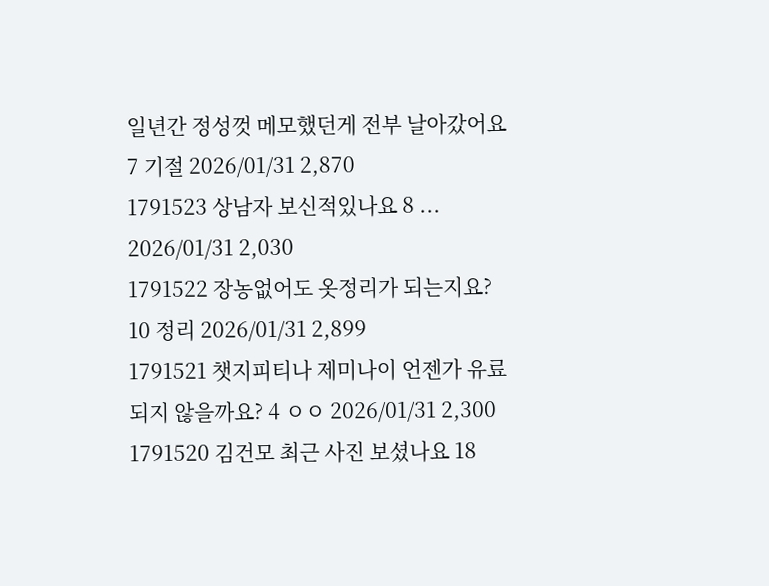일년간 정성껏 메모했던게 전부 날아갔어요 7 기절 2026/01/31 2,870
1791523 상남자 보신적있나요 8 ... 2026/01/31 2,030
1791522 장농없어도 옷정리가 되는지요? 10 정리 2026/01/31 2,899
1791521 챗지피티나 제미나이 언젠가 유료 되지 않을까요? 4 ㅇㅇ 2026/01/31 2,300
1791520 김건모 최근 사진 보셨나요 18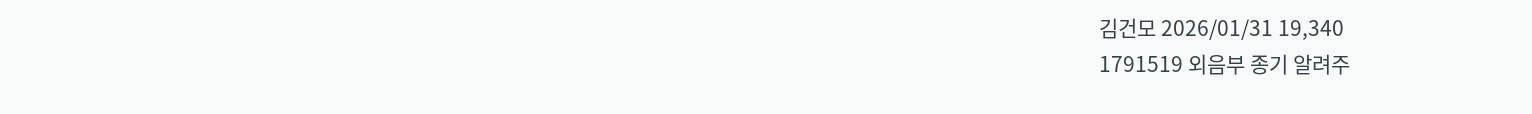김건모 2026/01/31 19,340
1791519 외음부 종기 알려주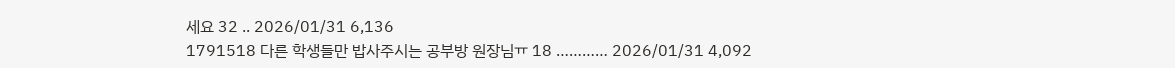세요 32 .. 2026/01/31 6,136
1791518 다른 학생들만 밥사주시는 공부방 원장님ㅠ 18 ………… 2026/01/31 4,092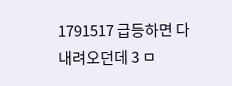1791517 급등하면 다 내려오던데 3 ㅁ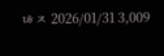ㄶㅈ 2026/01/31 3,009